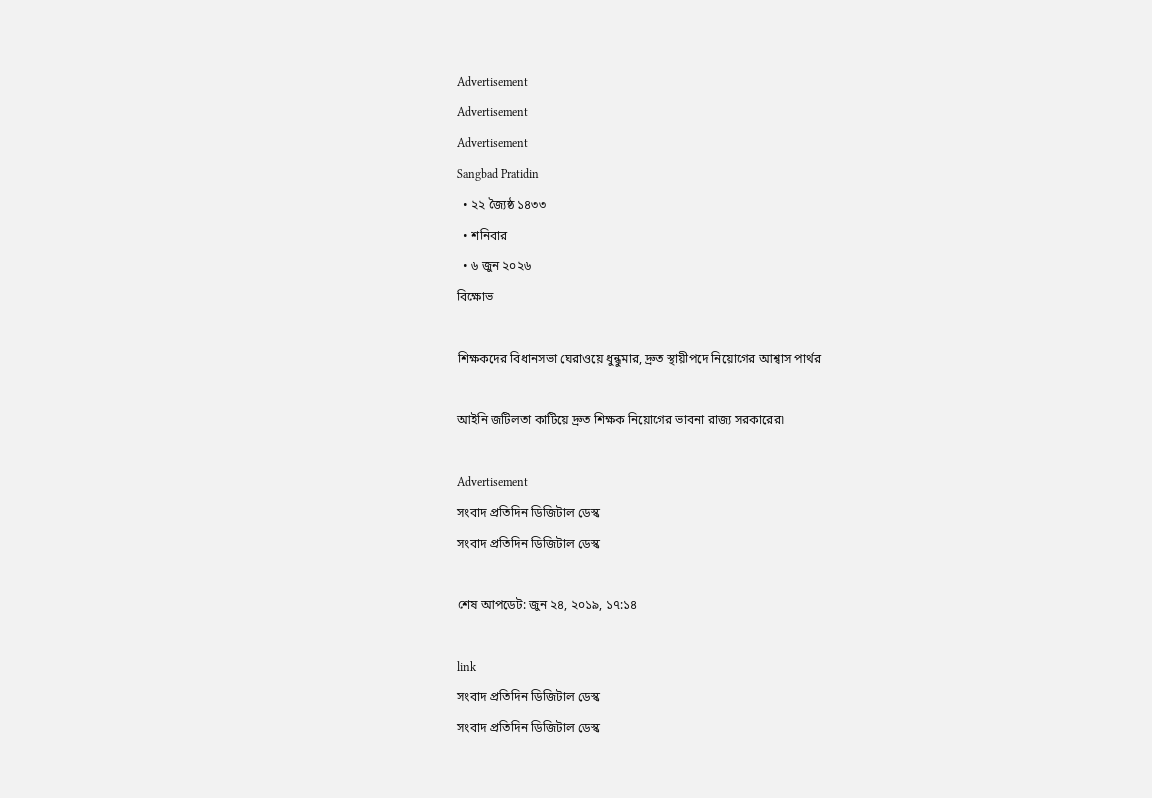Advertisement
Advertisement
Advertisement
Sangbad Pratidin
  • ২২ জ্যৈষ্ঠ ১৪৩৩
  • শনিবার
  • ৬ জুন ২০২৬
বিক্ষোভ

শিক্ষকদের বিধানসভা ঘেরাওয়ে ধুন্ধুমার, দ্রুত স্থায়ীপদে নিয়োগের আশ্বাস পার্থর

আইনি জটিলতা কাটিয়ে দ্রুত শিক্ষক নিয়োগের ভাবনা রাজ্য সরকারের৷

Advertisement
সংবাদ প্রতিদিন ডিজিটাল ডেস্ক
সংবাদ প্রতিদিন ডিজিটাল ডেস্ক

শেষ আপডেট: জুন ২৪, ২০১৯, ১৭:১৪

link
সংবাদ প্রতিদিন ডিজিটাল ডেস্ক
সংবাদ প্রতিদিন ডিজিটাল ডেস্ক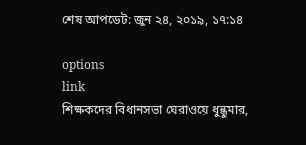শেষ আপডেট: জুন ২৪, ২০১৯, ১৭:১৪

options
link
শিক্ষকদের বিধানসভা ঘেরাওয়ে ধুন্ধুমার,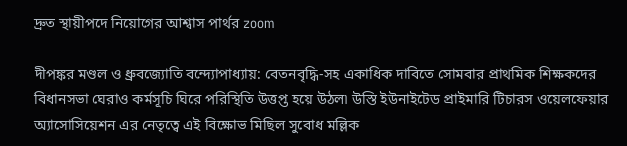দ্রুত স্থায়ীপদে নিয়োগের আশ্বাস পার্থর zoom

দীপঙ্কর মণ্ডল ও ধ্রুবজ্যোতি বন্দ্যোপাধ্যায়: বেতনবৃদ্ধি-সহ একাধিক দাবিতে সোমবার প্রাথমিক শিক্ষকদের বিধানসভা ঘেরাও কর্মসূচি ঘিরে পরিস্থিতি উত্তপ্ত হয়ে উঠল৷ উস্তি ইউনাইটেড প্রাইমারি টিচারস ওয়েলফেয়ার অ্যাসোসিয়েশন এর নেতৃত্বে এই বিক্ষোভ মিছিল সুবোধ মল্লিক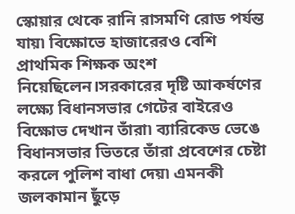স্কোয়ার থেকে রানি রাসমণি রোড পর্যন্ত যায়৷ বিক্ষোভে হাজারেরও বেশি প্রাথমিক শিক্ষক অংশ নিয়েছিলেন।সরকারের দৃষ্টি আকর্ষণের লক্ষ্যে বিধানসভার গেটের বাইরেও বিক্ষোভ দেখান তাঁরা৷ ব্যারিকেড ভেঙে বিধানসভার ভিতরে তাঁরা প্রবেশের চেষ্টা করলে পুলিশ বাধা দেয়৷ এমনকী জলকামান ছুঁড়ে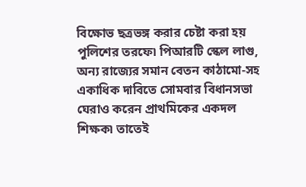বিক্ষোভ ছত্রভঙ্গ করার চেষ্টা করা হয় পুলিশের তরফে৷ পিআরটি স্কেল লাগু, অন্য রাজ্যের সমান বেতন কাঠামো-সহ একাধিক দাবিতে সোমবার বিধানসভা ঘেরাও করেন প্রাথমিকের একদল শিক্ষক৷ তাতেই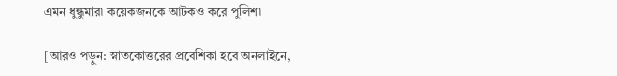এমন ধুন্ধুমার৷ কয়েকজনকে আটকও করে পুলিশ৷

[আরও পড়ুন: স্নাতকোত্তরের প্রবেশিকা হবে অনলাইনে,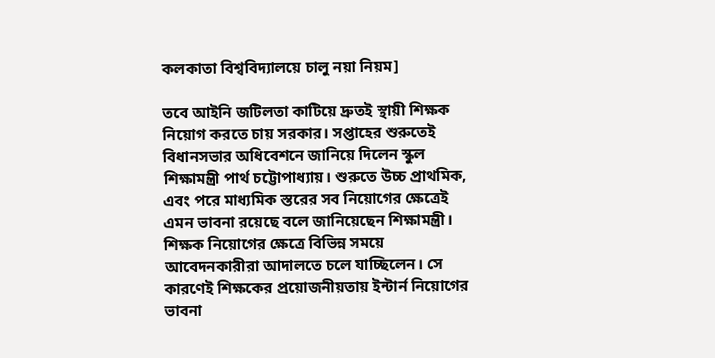কলকাতা বিশ্ববিদ্যালয়ে চালু নয়া নিয়ম]

তবে আইনি জটিলতা কাটিয়ে দ্রুতই স্থায়ী শিক্ষক নিয়োগ করতে চায় সরকার। সপ্তাহের শুরুতেই বিধানসভার অধিবেশনে জানিয়ে দিলেন স্কুল শিক্ষামন্ত্রী পার্থ চট্টোপাধ্যায়। শুরুতে উচ্চ প্রাথমিক, এবং পরে মাধ্যমিক স্তরের সব নিয়োগের ক্ষেত্রেই এমন ভাবনা রয়েছে বলে জানিয়েছেন শিক্ষামন্ত্রী। শিক্ষক নিয়োগের ক্ষেত্রে বিভিন্ন সময়ে আবেদনকারীরা আদালতে চলে যাচ্ছিলেন। সে কারণেই শিক্ষকের প্রয়োজনীয়তায় ইন্টার্ন নিয়োগের ভাবনা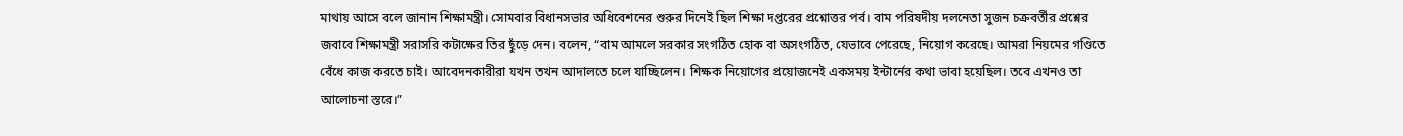মাথায় আসে বলে জানান শিক্ষামন্ত্রী। সোমবার বিধানসভার অধিবেশনের শুরুর দিনেই ছিল শিক্ষা দপ্তরের প্রশ্নোত্তর পর্ব। বাম পরিষদীয় দলনেতা সুজন চক্রবর্তীর প্রশ্নের জবাবে শিক্ষামন্ত্রী সরাসরি কটাক্ষের তির ছুঁড়ে দেন। বলেন, “বাম আমলে সরকার সংগঠিত হোক বা অসংগঠিত, যেভাবে পেরেছে, নিয়োগ করেছে। আমরা নিয়মের গণ্ডিতে বেঁধে কাজ করতে চাই। আবেদনকারীরা যখন তখন আদালতে চলে যাচ্ছিলেন। শিক্ষক নিয়োগের প্রয়োজনেই একসময় ইন্টার্নের কথা ভাবা হয়েছিল। তবে এখনও তা আলোচনা স্তরে।”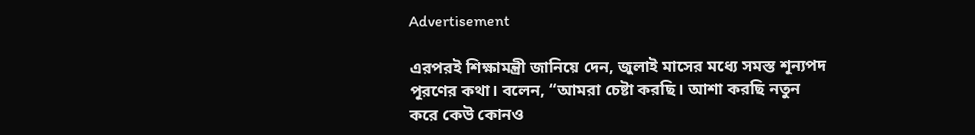Advertisement

এরপরই শিক্ষামন্ত্রী জানিয়ে দেন, জুলাই মাসের মধ্যে সমস্ত শূন্যপদ পূরণের কথা। বলেন, “আমরা চেষ্টা করছি। আশা করছি নতুন করে কেউ কোনও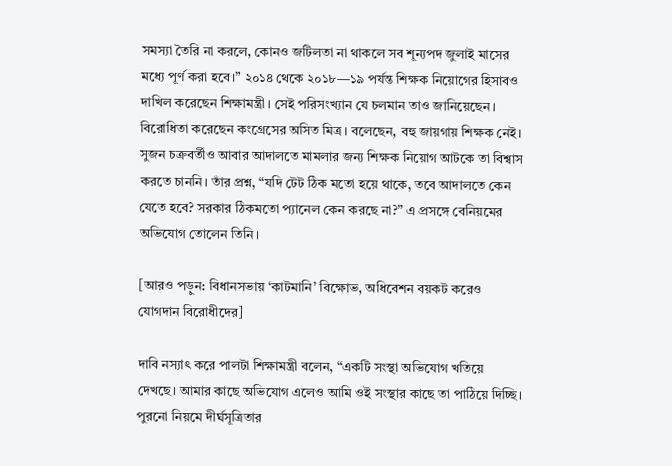সমস্যা তৈরি না করলে, কোনও জটিলতা না থাকলে সব শূন্যপদ জুলাই মাসের মধ্যে পূর্ণ করা হবে।” ২০১৪ থেকে ২০১৮—১৯ পর্যন্ত শিক্ষক নিয়োগের হিসাবও দাখিল করেছেন শিক্ষামন্ত্রী। সেই পরিসংখ্যান যে চলমান তাও জানিয়েছেন। বিরোধিতা করেছেন কংগ্রেসের অসিত মিত্র। বলেছেন, বহু জায়গায় শিক্ষক নেই। সুজন চক্রবর্তীও আবার আদালতে মামলার জন্য শিক্ষক নিয়োগ আটকে তা বিশ্বাস করতে চাননি। তাঁর প্রশ্ন, “যদি টেট ঠিক মতো হয়ে থাকে, তবে আদালতে কেন যেতে হবে? সরকার ঠিকমতো প্যানেল কেন করছে না?” এ প্রসঙ্গে বেনিয়মের অভিযোগ তোলেন তিনি।

[আরও পড়ুন: বিধানসভায় ‘কাটমানি’ বিক্ষোভ, অধিবেশন বয়কট করেও যোগদান বিরোধীদের]

দাবি নস্যাৎ করে পালটা শিক্ষামন্ত্রী বলেন, “একটি সংস্থা অভিযোগ খতিয়ে দেখছে। আমার কাছে অভিযোগ এলেও আমি ওই সংস্থার কাছে তা পাঠিয়ে দিচ্ছি। পুরনো নিয়মে দীর্ঘসূত্রিতার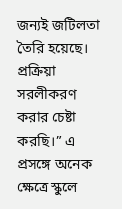জন্যই জটিলতা তৈরি হয়েছে। প্রক্রিয়া সরলীকরণ করার চেষ্টা করছি।” এ প্রসঙ্গে অনেক ক্ষেত্রে স্কুলে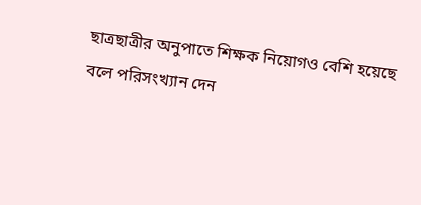ছাত্রছাত্রীর অনুপাতে শিক্ষক নিয়োগও বেশি হয়েছে বলে পরিসংখ্যান দেন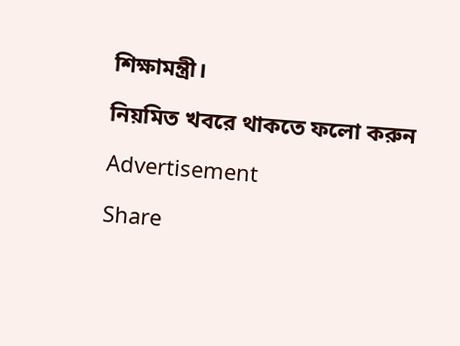শিক্ষামন্ত্রী।

নিয়মিত খবরে থাকতে ফলো করুন

Advertisement

Share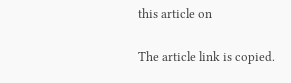this article on

The article link is copied.